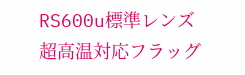RS600u標準レンズ超高温対応フラッグ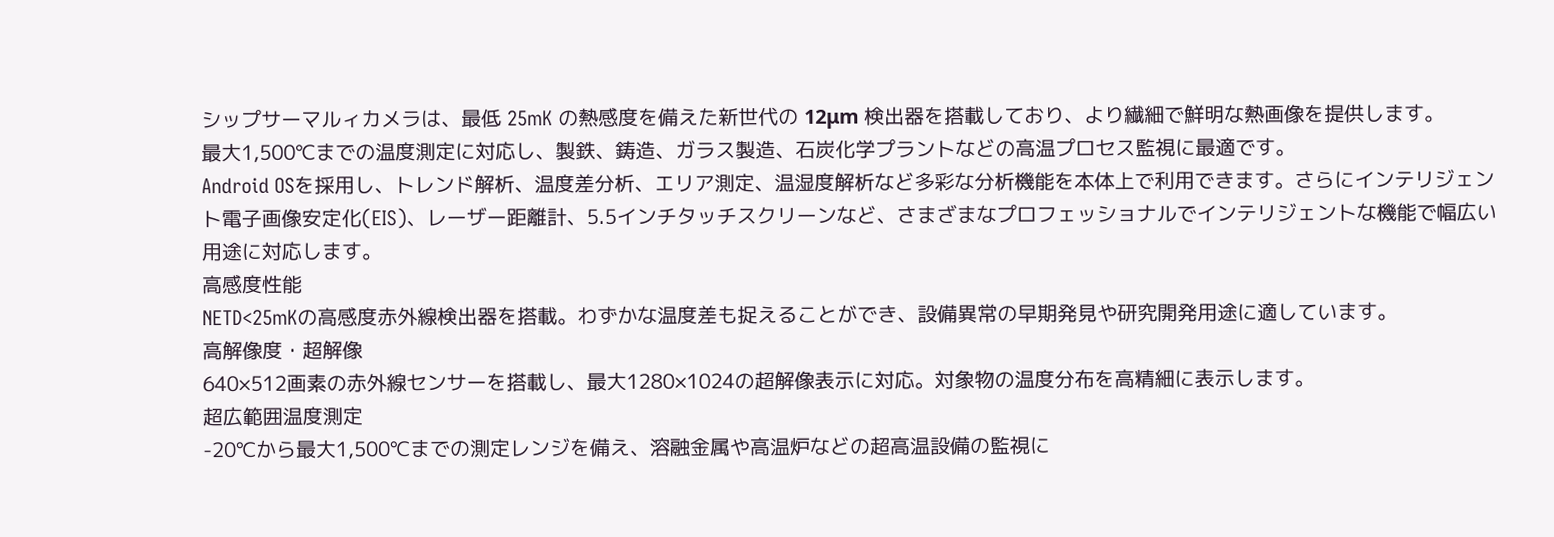シップサーマルィカメラは、最低 25mK の熱感度を備えた新世代の 12μm 検出器を搭載しており、より繊細で鮮明な熱画像を提供します。
最大1,500℃までの温度測定に対応し、製鉄、鋳造、ガラス製造、石炭化学プラントなどの高温プロセス監視に最適です。
Android OSを採用し、トレンド解析、温度差分析、エリア測定、温湿度解析など多彩な分析機能を本体上で利用できます。さらにインテリジェント電子画像安定化(EIS)、レーザー距離計、5.5インチタッチスクリーンなど、さまざまなプロフェッショナルでインテリジェントな機能で幅広い用途に対応します。
高感度性能
NETD<25mKの高感度赤外線検出器を搭載。わずかな温度差も捉えることができ、設備異常の早期発見や研究開発用途に適しています。
高解像度・超解像
640×512画素の赤外線センサーを搭載し、最大1280×1024の超解像表示に対応。対象物の温度分布を高精細に表示します。
超広範囲温度測定
-20℃から最大1,500℃までの測定レンジを備え、溶融金属や高温炉などの超高温設備の監視に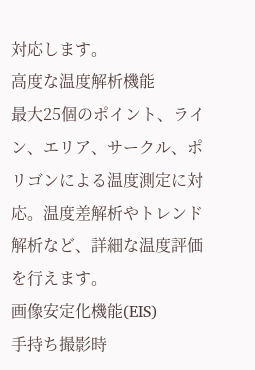対応します。
高度な温度解析機能
最大25個のポイント、ライン、エリア、サークル、ポリゴンによる温度測定に対応。温度差解析やトレンド解析など、詳細な温度評価を行えます。
画像安定化機能(EIS)
手持ち撮影時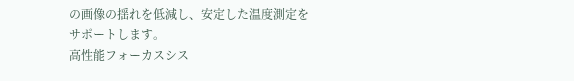の画像の揺れを低減し、安定した温度測定をサポートします。
高性能フォーカスシス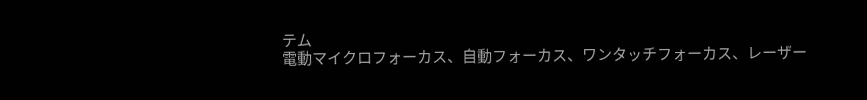テム
電動マイクロフォーカス、自動フォーカス、ワンタッチフォーカス、レーザー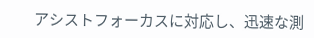アシストフォーカスに対応し、迅速な測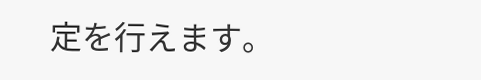定を行えます。